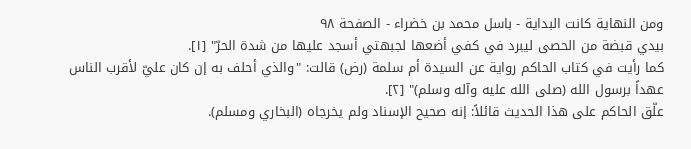ومن النهاية كانت البداية - باسل محمد بن خضراء - الصفحة ٩٨
بيدي قبضة من الحصى ليبرد في كفي أضعها لجبهتي أسجد عليها من شدة الحرّ" [١].
كما رأيت في كتاب الحاكم رواية عن السيدة أم سلمة (رض) قالت: "والذي أحلف به إن كان عليّ لأقرب الناس عهداً برسول الله (صلى الله عليه وآله وسلم)" [٢].
علّق الحاكم على هذا الحديث قائلاً: إنه صحيح الإسناد ولم يخرجاه (البخاري ومسلم).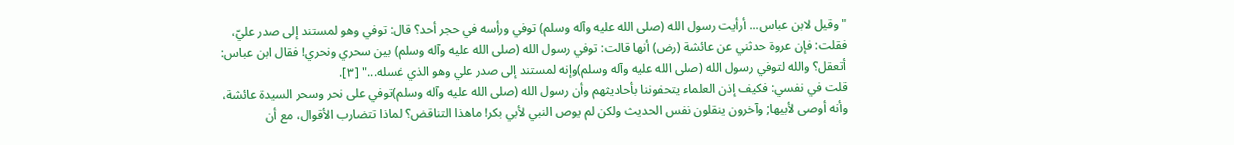"وقيل لابن عباس... أرأيت رسول الله (صلى الله عليه وآله وسلم) توفي ورأسه في حجر أحد؟ قال: توفي وهو لمستند إلى صدر عليّ، فقلت: فإن عروة حدثني عن عائشة (رض) أنها قالت: توفي رسول الله (صلى الله عليه وآله وسلم) بين سحري ونحري! فقال ابن عباس: أتعقل؟ والله لتوفي رسول الله (صلى الله عليه وآله وسلم)وإنه لمستند إلى صدر علي وهو الذي غسله..." [٣].
قلت في نفسي: فكيف إذن العلماء يتحفوننا بأحاديثهم وأن رسول الله (صلى الله عليه وآله وسلم)توفي على نحر وسحر السيدة عائشة، وأنه أوصى لأبيها; وآخرون ينقلون نفس الحديث ولكن لم يوص النبي لأبي بكر! ماهذا التناقض؟ لماذا تتضارب الأقوال، مع أن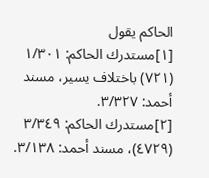الحاكم يقول
[١]مستدرك الحاكم: ١/٣٠١ (٧٢١) باختلاف يسير، مسند أحمد: ٣/٣٢٧.
[٢]مستدرك الحاكم: ٣/٣٤٩ (٤٧٢٩)، مسند أحمد: ٣/١٣٨.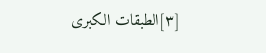[٣]الطبقات الكبرى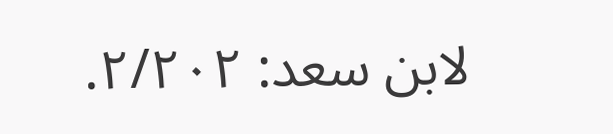لابن سعد: ٢/٢٠٢.